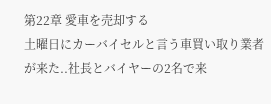第22章 愛車を売却する
土曜日にカーバイセルと言う車買い取り業者が来た..社長とバイヤーの2名で来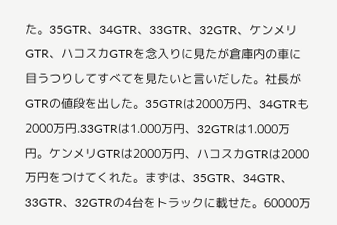た。35GTR、34GTR、33GTR、32GTR、ケンメリGTR、ハコスカGTRを念入りに見たが倉庫内の車に目うつりしてすべてを見たいと言いだした。社長がGTRの値段を出した。35GTRは2000万円、34GTRも2000万円.33GTRは1.000万円、32GTRは1.000万円。ケンメリGTRは2000万円、ハコスカGTRは2000万円をつけてくれた。まずは、35GTR、34GTR、33GTR、32GTRの4台をトラックに載せた。60000万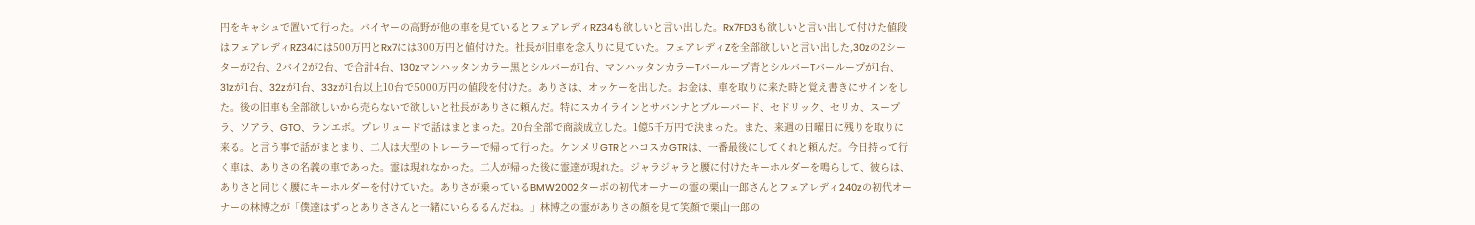円をキャシュで置いて行った。バイヤーの高野が他の車を見ているとフェアレディRZ34も欲しいと言い出した。Rx7FD3も欲しいと言い出して付けた値段はフェアレディRZ34には500万円とRx7には300万円と値付けた。社長が旧車を念入りに見ていた。フェアレディZを全部欲しいと言い出した,30zの2シーターが2台、2バイ2が2台、で合計4台、130zマンハッタンカラー黒とシルバーが1台、マンハッタンカラーTバーループ青とシルバーTバーループが1台、31zが1台、32zが1台、33zが1台以上10台で5000万円の値段を付けた。ありさは、オッケーを出した。お金は、車を取りに来た時と覚え書きにサインをした。後の旧車も全部欲しいから売らないで欲しいと社長がありさに頼んだ。特にスカイラインとサバンナとブルーバード、セドリック、セリカ、スープラ、ソアラ、GTO、ランエボ。プレリュードで話はまとまった。20台全部で商談成立した。1億5千万円で決まった。また、来週の日曜日に残りを取りに来る。と言う事で話がまとまり、二人は大型のトレーラーで帰って行った。ケンメリGTRとハコスカGTRは、一番最後にしてくれと頼んだ。今日持って行く車は、ありさの名義の車であった。霊は現れなかった。二人が帰った後に霊達が現れた。ジャラジャラと腰に付けたキーホルダーを鳴らして、彼らは、ありさと同じく腰にキーホルダーを付けていた。ありさが乗っているBMW2002ターボの初代オーナーの霊の栗山一郎さんとフェアレディ240zの初代オーナーの林博之が「僕達はずっとありささんと一緒にいらるるんだね。」林博之の霊がありさの顔を見て笑顔で栗山一郎の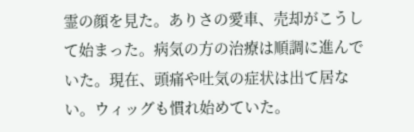霊の顔を見た。ありさの愛車、売却がこうして始まった。病気の方の治療は順調に進んでいた。現在、頭痛や吐気の症状は出て居ない。ウィッグも慣れ始めていた。